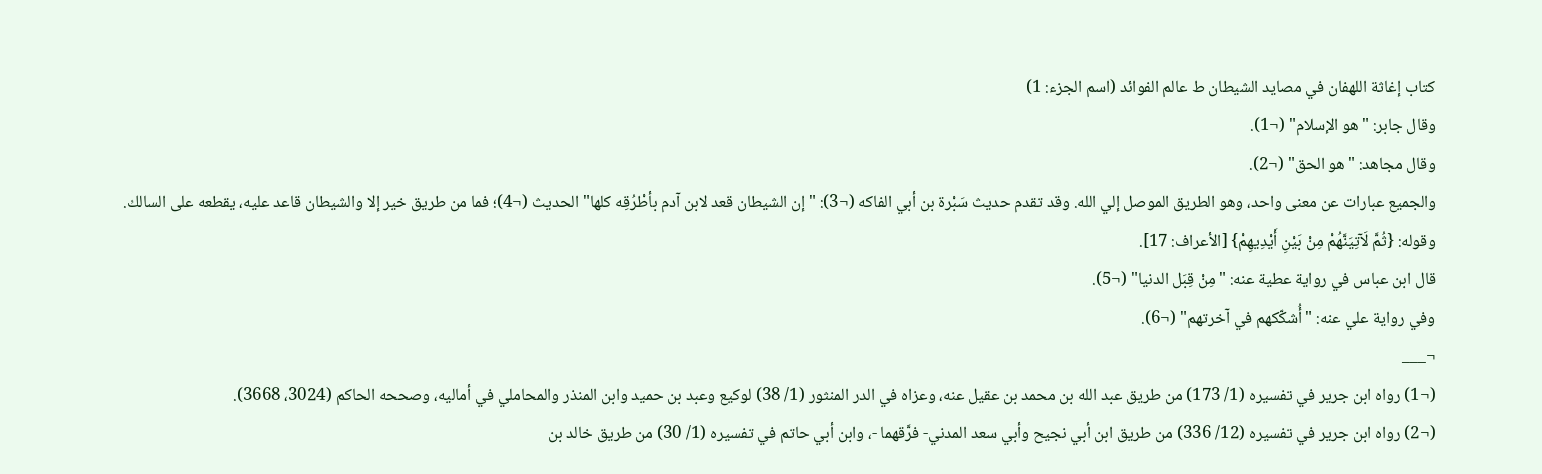كتاب إغاثة اللهفان في مصايد الشيطان ط عالم الفوائد (اسم الجزء: 1)
وقال جابر: "هو الإسلام" (¬1).
وقال مجاهد: "هو الحق" (¬2).
والجميع عبارات عن معنى واحد، وهو الطريق الموصل إلي الله. وقد تقدم حديث سَبْرة بن أبي الفاكه (¬3): "إن الشيطان قعد لابن آدم بأطْرُقِه كلها" الحديث (¬4)؛ فما من طريق خير إلا والشيطان قاعد عليه، يقطعه على السالك.
وقوله: {ثُمَّ لَآتِيَنَّهُمْ مِنْ بَيْنِ أَيْدِيهِمْ} [الأعراف: 17].
قال ابن عباس في رواية عطية عنه: "مِنْ قِبَل الدنيا" (¬5).
وفي رواية علي عنه: "أُشكّكهم في آخرتهم" (¬6).
¬___
(¬1) رواه ابن جرير في تفسيره (1/ 173) من طريق عبد الله بن محمد بن عقيل عنه، وعزاه في الدر المنثور (1/ 38) لوكيع وعبد بن حميد وابن المنذر والمحاملي في أماليه، وصححه الحاكم (3024، 3668).
(¬2) رواه ابن جرير في تفسيره (12/ 336) من طريق ابن أبي نجيح وأبي سعد المدني- فرَّقهما -، وابن أبي حاتم في تفسيره (1/ 30) من طريق خالد بن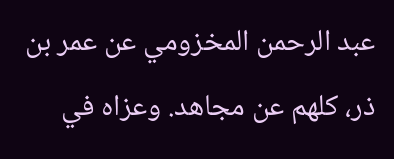عبد الرحمن المخزومي عن عمر بن ذر، كلهم عن مجاهد. وعزاه في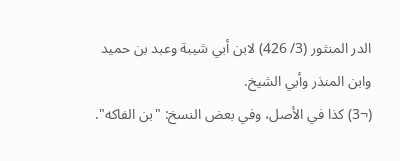الدر المنثور (3/ 426) لابن أبي شيبة وعبد بن حميد وابن المنذر وأبي الشيخ.
(¬3) كذا في الأصل، وفي بعض النسخ: "بن الفاكه".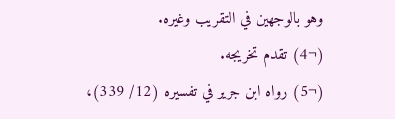وهو بالوجهين في التقريب وغيره.
(¬4) تقدم تخريجه.
(¬5) رواه ابن جرير في تفسيره (12/ 339)،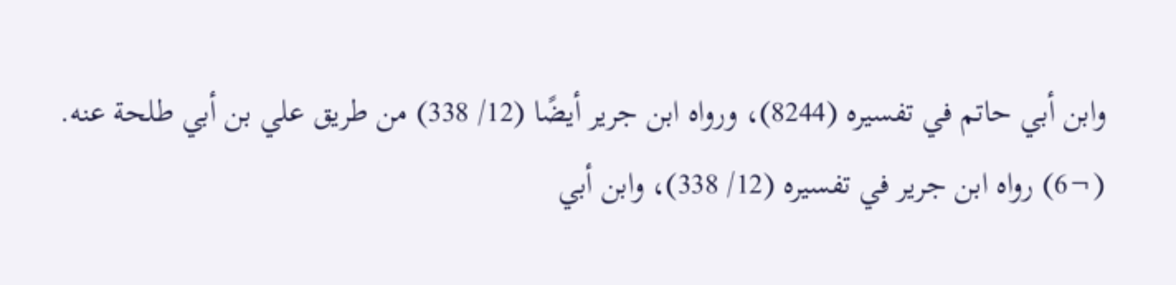وابن أبي حاتم في تفسيره (8244)، ورواه ابن جرير أيضًا (12/ 338) من طريق علي بن أبي طلحة عنه.
(¬6) رواه ابن جرير في تفسيره (12/ 338)، وابن أبي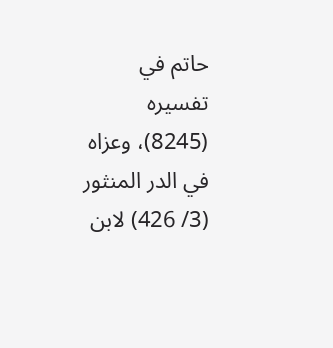حاتم في تفسيره (8245)، وعزاه في الدر المنثور (3/ 426) لابن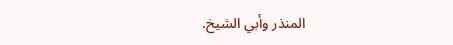المنذر وأبي الشيخ.